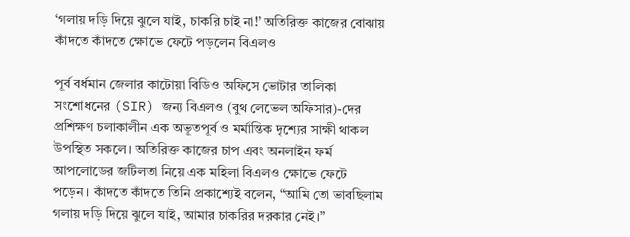‘গলায় দড়ি দিয়ে ঝুলে যাই, চাকরি চাই না!’ অতিরিক্ত কাজের বোঝায় কাঁদতে কাঁদতে ক্ষোভে ফেটে পড়লেন বিএলও

পূর্ব বর্ধমান জেলার কাটোয়া বিডিও অফিসে ভোটার তালিকা সংশোধনের (SIR) জন্য বিএলও (বুথ লেভেল অফিসার)-দের প্রশিক্ষণ চলাকালীন এক অভূতপূর্ব ও মর্মান্তিক দৃশ্যের সাক্ষী থাকল উপস্থিত সকলে। অতিরিক্ত কাজের চাপ এবং অনলাইন ফর্ম আপলোডের জটিলতা নিয়ে এক মহিলা বিএলও ক্ষোভে ফেটে পড়েন। কাঁদতে কাঁদতে তিনি প্রকাশ্যেই বলেন, “আমি তো ভাবছিলাম গলায় দড়ি দিয়ে ঝুলে যাই, আমার চাকরির দরকার নেই।”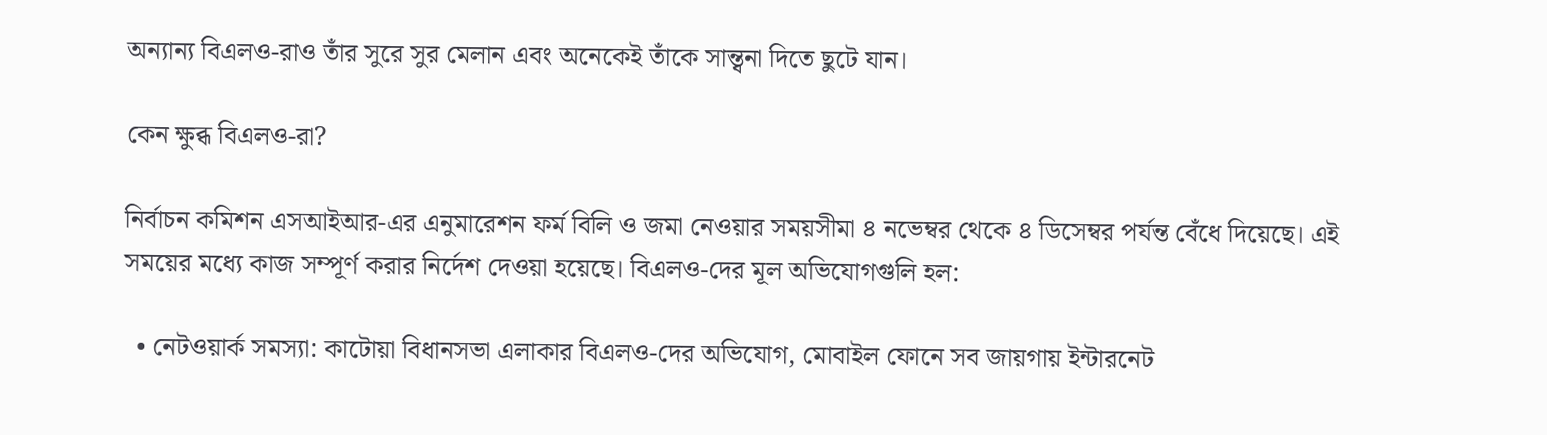অন্যান্য বিএলও-রাও তাঁর সুরে সুর মেলান এবং অনেকেই তাঁকে সান্ত্বনা দিতে ছুটে যান।

কেন ক্ষুব্ধ বিএলও-রা?

নির্বাচন কমিশন এসআইআর-এর এনুমারেশন ফর্ম বিলি ও জমা নেওয়ার সময়সীমা ৪ নভেম্বর থেকে ৪ ডিসেম্বর পর্যন্ত বেঁধে দিয়েছে। এই সময়ের মধ্যে কাজ সম্পূর্ণ করার নির্দেশ দেওয়া হয়েছে। বিএলও-দের মূল অভিযোগগুলি হল:

  • নেটওয়ার্ক সমস্যা: কাটোয়া বিধানসভা এলাকার বিএলও-দের অভিযোগ, মোবাইল ফোনে সব জায়গায় ইন্টারনেট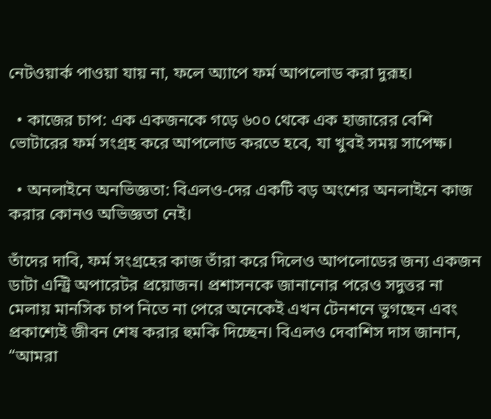নেটওয়ার্ক পাওয়া যায় না, ফলে অ্যাপে ফর্ম আপলোড করা দুরূহ।

  • কাজের চাপ: এক একজনকে গড়ে ৬০০ থেকে এক হাজারের বেশি ভোটারের ফর্ম সংগ্রহ করে আপলোড করতে হবে, যা খুবই সময় সাপেক্ষ।

  • অনলাইনে অনভিজ্ঞতা: বিএলও-দের একটি বড় অংশের অনলাইনে কাজ করার কোনও অভিজ্ঞতা নেই।

তাঁদের দাবি, ফর্ম সংগ্রহের কাজ তাঁরা করে দিলেও আপলোডের জন্য একজন ডাটা এন্ট্রি অপারেটর প্রয়োজন। প্রশাসনকে জানানোর পরেও সদুত্তর না মেলায় মানসিক চাপ নিতে না পেরে অনেকেই এখন টেনশনে ভুগছেন এবং প্রকাশ্যেই জীবন শেষ করার হুমকি দিচ্ছেন। বিএলও দেবাশিস দাস জানান, “আমরা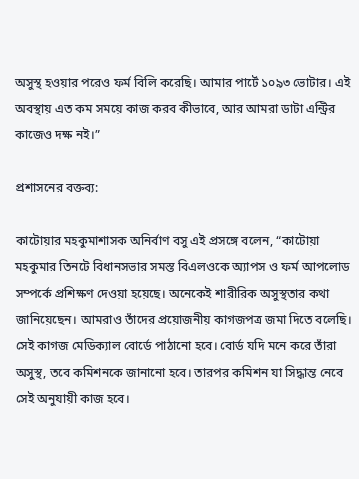অসুস্থ হওয়ার পরেও ফর্ম বিলি করেছি। আমার পার্টে ১০৯৩ ভোটার। এই অবস্থায় এত কম সময়ে কাজ করব কীভাবে, আর আমরা ডাটা এন্ট্রির কাজেও দক্ষ নই।”

প্রশাসনের বক্তব্য:

কাটোয়ার মহকুমাশাসক অনির্বাণ বসু এই প্রসঙ্গে বলেন, “কাটোয়া মহকুমার তিনটে বিধানসভার সমস্ত বিএলওকে অ্যাপস ও ফর্ম আপলোড সম্পর্কে প্রশিক্ষণ দেওয়া হয়েছে। অনেকেই শারীরিক অসুস্থতার কথা জানিয়েছেন। আমরাও তাঁদের প্রয়োজনীয় কাগজপত্র জমা দিতে বলেছি। সেই কাগজ মেডিক্যাল বোর্ডে পাঠানো হবে। বোর্ড যদি মনে করে তাঁরা অসুস্থ, তবে কমিশনকে জানানো হবে। তারপর কমিশন যা সিদ্ধান্ত নেবে সেই অনুযায়ী কাজ হবে।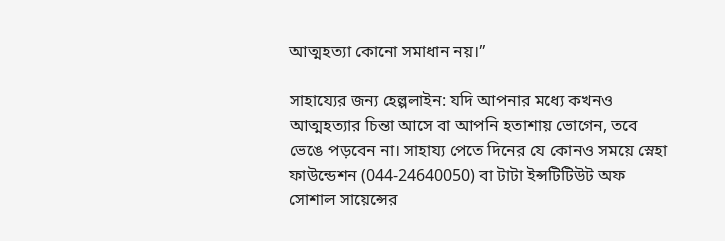আত্মহত্যা কোনো সমাধান নয়।”

সাহায্যের জন্য হেল্পলাইন: যদি আপনার মধ্যে কখনও আত্মহত্যার চিন্তা আসে বা আপনি হতাশায় ভোগেন, তবে ভেঙে পড়বেন না। সাহায্য পেতে দিনের যে কোনও সময়ে স্নেহা ফাউন্ডেশন (044-24640050) বা টাটা ইন্সটিটিউট অফ সোশাল সায়েন্সের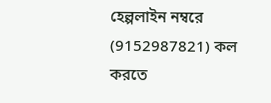হেল্পলাইন নম্বরে (9152987821) কল করতে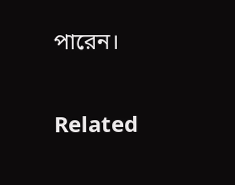পারেন।

Related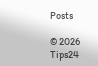Posts

© 2026 Tips24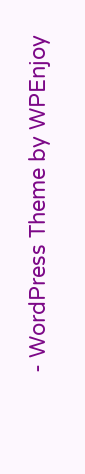- WordPress Theme by WPEnjoy